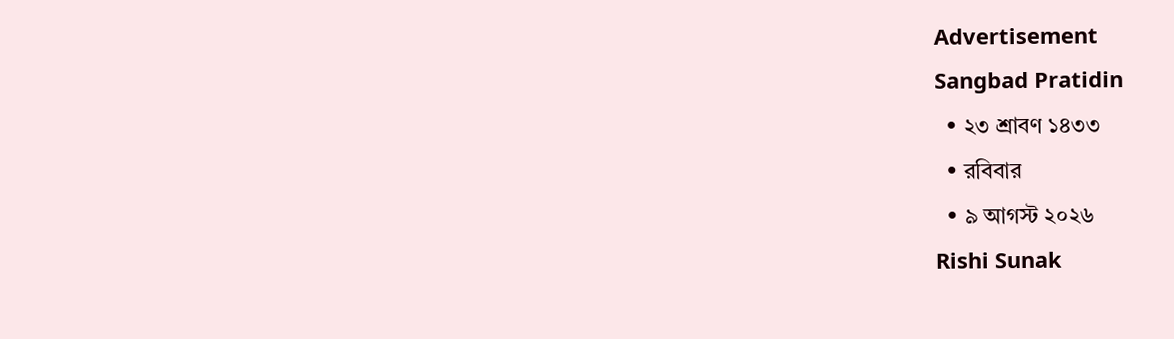Advertisement
Sangbad Pratidin
  • ২৩ শ্রাবণ ১৪৩৩
  • রবিবার
  • ৯ আগস্ট ২০২৬
Rishi Sunak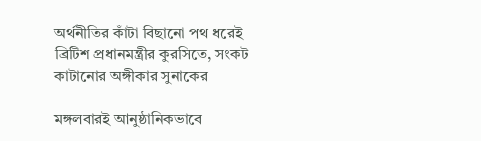অর্থনীতির কাঁটা বিছানো পথ ধরেই ব্রিটিশ প্রধানমন্ত্রীর কুরসিতে, সংকট কাটানোর অঙ্গীকার সুনাকের

মঙ্গলবারই আনুষ্ঠানিকভাবে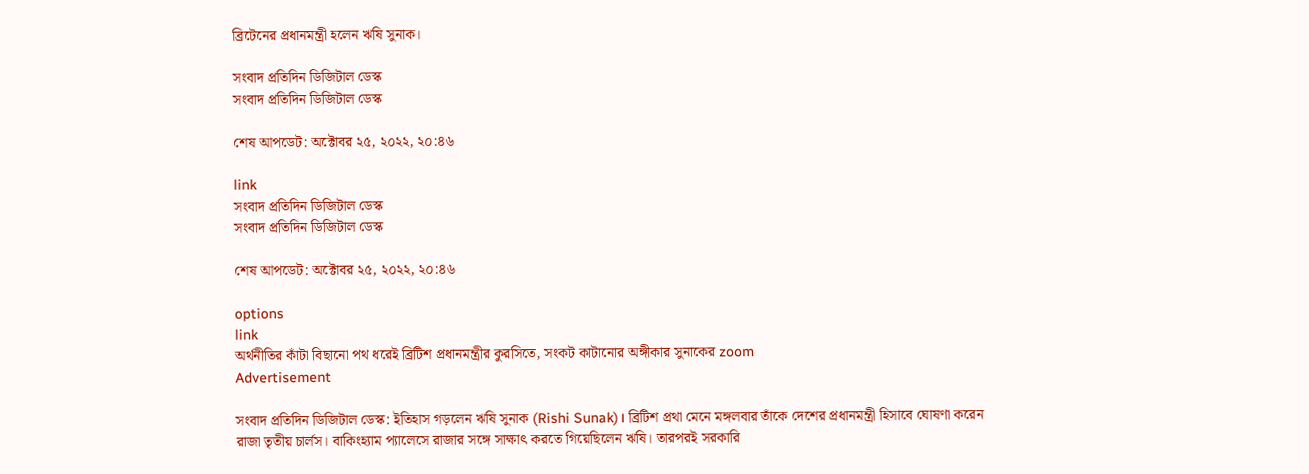ব্রিটেনের প্রধানমন্ত্রী হলেন ঋষি সুনাক।

সংবাদ প্রতিদিন ডিজিটাল ডেস্ক
সংবাদ প্রতিদিন ডিজিটাল ডেস্ক

শেষ আপডেট: অক্টোবর ২৫, ২০২২, ২০:৪৬

link
সংবাদ প্রতিদিন ডিজিটাল ডেস্ক
সংবাদ প্রতিদিন ডিজিটাল ডেস্ক

শেষ আপডেট: অক্টোবর ২৫, ২০২২, ২০:৪৬

options
link
অর্থনীতির কাঁটা বিছানো পথ ধরেই ব্রিটিশ প্রধানমন্ত্রীর কুরসিতে, সংকট কাটানোর অঙ্গীকার সুনাকের zoom
Advertisement

সংবাদ প্রতিদিন ডিজিটাল ডেস্ক: ইতিহাস গড়লেন ঋষি সুনাক (Rishi Sunak)। ব্রিটিশ প্রথা মেনে মঙ্গলবার তাঁকে দেশের প্রধানমন্ত্রী হিসাবে ঘোষণা করেন রাজা তৃতীয় চার্লস। বাকিংহ্যাম প্যালেসে রাজার সঙ্গে সাক্ষাৎ করতে গিয়েছিলেন ঋষি। তারপরই সরকারি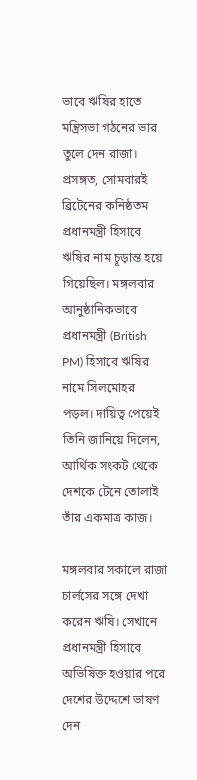ভাবে ঋষির হাতে মন্ত্রিসভা গঠনের ভার তুলে দেন রাজা। প্রসঙ্গত, সোমবারই ব্রিটেনের কনিষ্ঠতম প্রধানমন্ত্রী হিসাবে ঋষির নাম চূড়ান্ত হয়ে গিয়েছিল। মঙ্গলবার আনুষ্ঠানিকভাবে প্রধানমন্ত্রী (British PM) হিসাবে ঋষির নামে সিলমোহর পড়ল। দায়িত্ব পেয়েই তিনি জানিয়ে দিলেন, আর্থিক সংকট থেকে দেশকে টেনে তোলাই তাঁর একমাত্র কাজ।

মঙ্গলবার সকালে রাজা চার্লসের সঙ্গে দেখা করেন ঋষি। সেখানে প্রধানমন্ত্রী হিসাবে অভিষিক্ত হওয়ার পরে দেশের উদ্দেশে ভাষণ দেন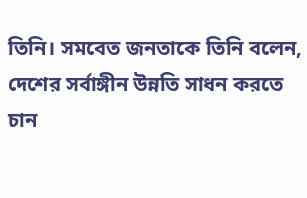তিনি। সমবেত জনতাকে তিনি বলেন, দেশের সর্বাঙ্গীন উন্নতি সাধন করতে চান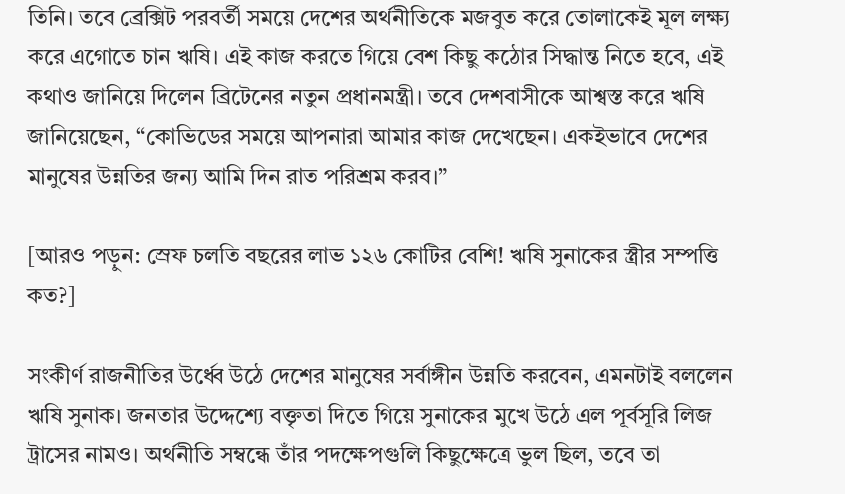তিনি। তবে ব্রেক্সিট পরবর্তী সময়ে দেশের অর্থনীতিকে মজবুত করে তোলাকেই মূল লক্ষ্য করে এগোতে চান ঋষি। এই কাজ করতে গিয়ে বেশ কিছু কঠোর সিদ্ধান্ত নিতে হবে, এই কথাও জানিয়ে দিলেন ব্রিটেনের নতুন প্রধানমন্ত্রী। তবে দেশবাসীকে আশ্বস্ত করে ঋষি জানিয়েছেন, “কোভিডের সময়ে আপনারা আমার কাজ দেখেছেন। একইভাবে দেশের মানুষের উন্নতির জন্য আমি দিন রাত পরিশ্রম করব।”

[আরও পড়ুন: স্রেফ চলতি বছরের লাভ ১২৬ কোটির বেশি! ঋষি সুনাকের স্ত্রীর সম্পত্তি কত?]

সংকীর্ণ রাজনীতির উর্ধ্বে উঠে দেশের মানুষের সর্বাঙ্গীন উন্নতি করবেন, এমনটাই বললেন ঋষি সুনাক। জনতার উদ্দেশ্যে বক্তৃতা দিতে গিয়ে সুনাকের মুখে উঠে এল পূর্বসূরি লিজ ট্রাসের নামও। অর্থনীতি সম্বন্ধে তাঁর পদক্ষেপগুলি কিছুক্ষেত্রে ভুল ছিল, তবে তা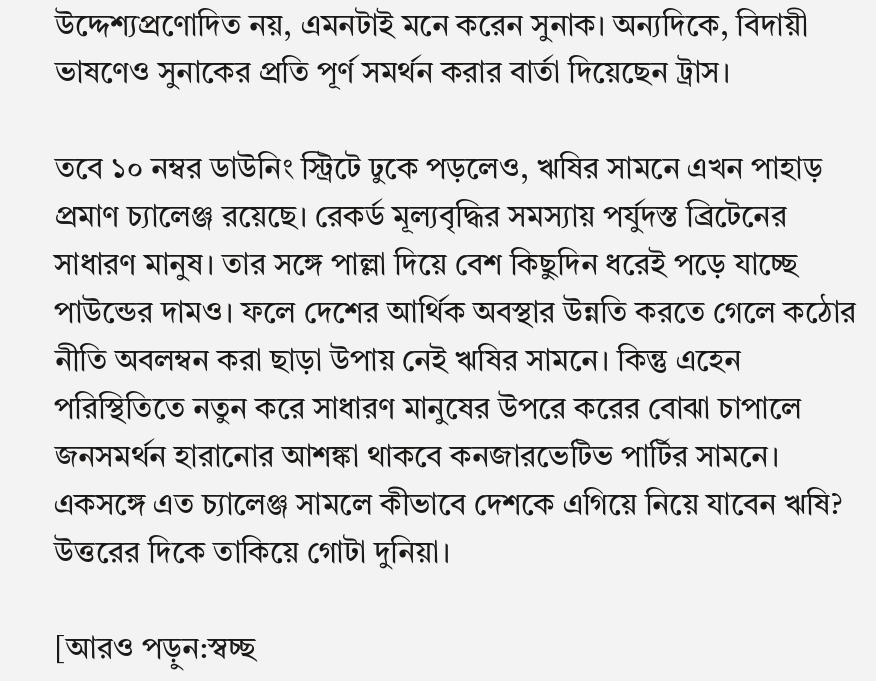উদ্দেশ্যপ্রণোদিত নয়, এমনটাই মনে করেন সুনাক। অন্যদিকে, বিদায়ী ভাষণেও সুনাকের প্রতি পূর্ণ সমর্থন করার বার্তা দিয়েছেন ট্রাস।

তবে ১০ নম্বর ডাউনিং স্ট্রিটে ঢুকে পড়লেও, ঋষির সামনে এখন পাহাড় প্রমাণ চ্যালেঞ্জ রয়েছে। রেকর্ড মূল্যবৃদ্ধির সমস্যায় পর্যুদস্ত ব্রিটেনের সাধারণ মানুষ। তার সঙ্গে পাল্লা দিয়ে বেশ কিছুদিন ধরেই পড়ে যাচ্ছে পাউন্ডের দামও। ফলে দেশের আর্থিক অবস্থার উন্নতি করতে গেলে কঠোর নীতি অবলম্বন করা ছাড়া উপায় নেই ঋষির সামনে। কিন্তু এহেন পরিস্থিতিতে নতুন করে সাধারণ মানুষের উপরে করের বোঝা চাপালে জনসমর্থন হারানোর আশঙ্কা থাকবে কনজারভেটিভ পার্টির সামনে। একসঙ্গে এত চ্যালেঞ্জ সামলে কীভাবে দেশকে এগিয়ে নিয়ে যাবেন ঋষি? উত্তরের দিকে তাকিয়ে গোটা দুনিয়া।

[আরও পড়ুন:স্বচ্ছ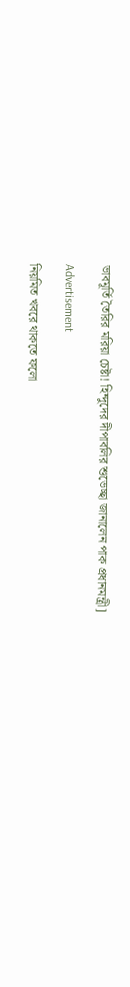ভাবমূর্তি তৈরির মরিয়া চেষ্টা! হিন্দুদের দীপাবলির শুভেচ্ছা জানালেন পাক প্রধানমন্ত্রী]

Advertisement

নিয়মিত খবরে থাকতে ফলো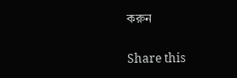করুন

Share this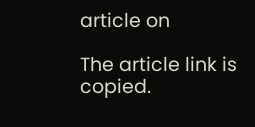article on

The article link is copied.